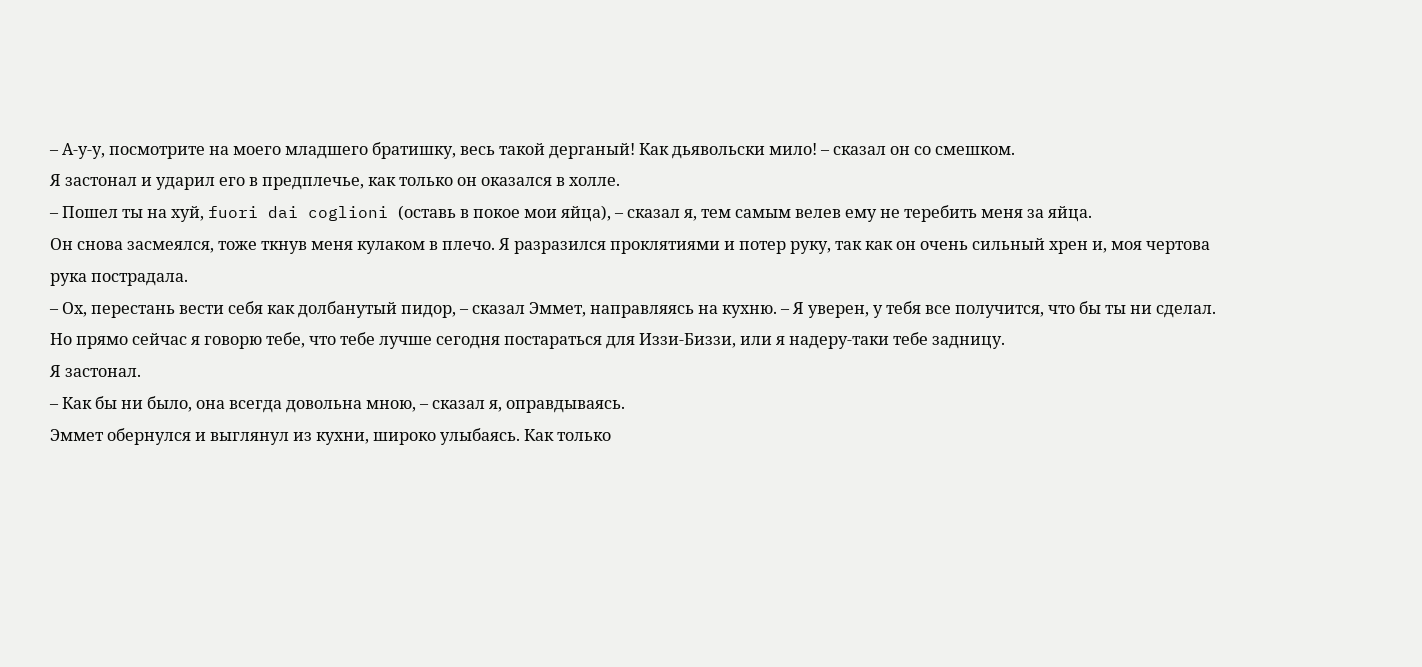– А-у-у, посмотрите на моего младшего братишку, весь такой дерганый! Как дьявольски мило! – сказал он со смешком.
Я застонал и ударил его в предплечье, как только он оказался в холле.
– Пошел ты на хуй, fuori dai coglioni (оставь в покое мои яйца), – сказал я, тем самым велев ему не теребить меня за яйца.
Он снова засмеялся, тоже ткнув меня кулаком в плечо. Я разразился проклятиями и потер руку, так как он очень сильный хрен и, моя чертова рука пострадала.
– Ох, перестань вести себя как долбанутый пидор, – сказал Эммет, направляясь на кухню. – Я уверен, у тебя все получится, что бы ты ни сделал. Но прямо сейчас я говорю тебе, что тебе лучше сегодня постараться для Иззи-Биззи, или я надеру-таки тебе задницу.
Я застонал.
– Как бы ни было, она всегда довольна мною, – сказал я, оправдываясь.
Эммет обернулся и выглянул из кухни, широко улыбаясь. Как только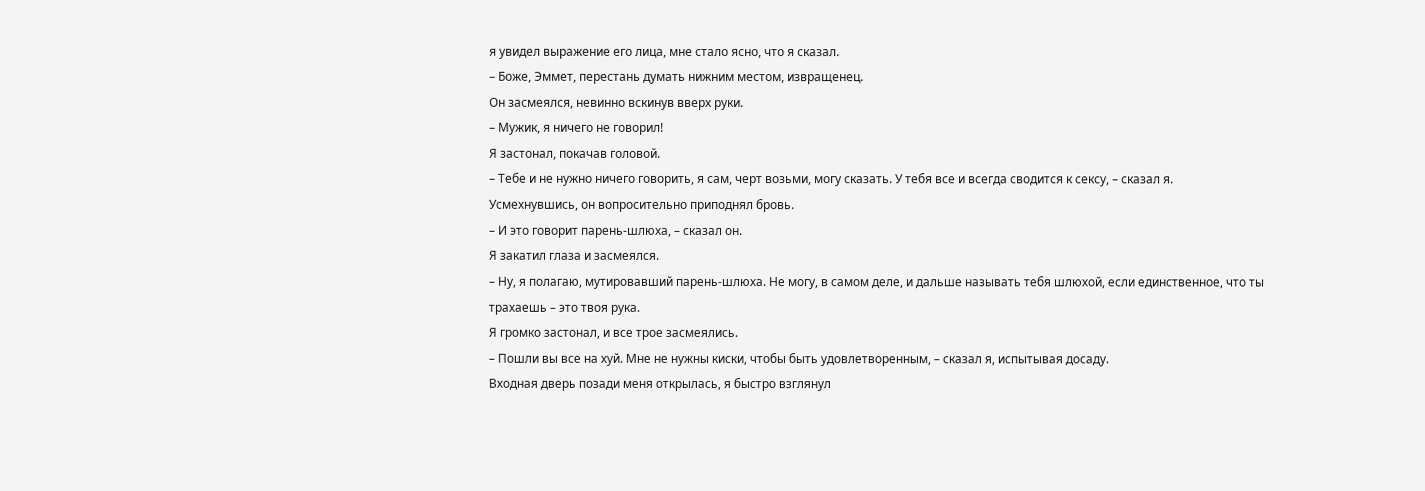я увидел выражение его лица, мне стало ясно, что я сказал.
– Боже, Эммет, перестань думать нижним местом, извращенец.
Он засмеялся, невинно вскинув вверх руки.
– Мужик, я ничего не говорил!
Я застонал, покачав головой.
– Тебе и не нужно ничего говорить, я сам, черт возьми, могу сказать. У тебя все и всегда сводится к сексу, – сказал я.
Усмехнувшись, он вопросительно приподнял бровь.
– И это говорит парень-шлюха, – сказал он.
Я закатил глаза и засмеялся.
– Ну, я полагаю, мутировавший парень-шлюха. Не могу, в самом деле, и дальше называть тебя шлюхой, если единственное, что ты трахаешь – это твоя рука.
Я громко застонал, и все трое засмеялись.
– Пошли вы все на хуй. Мне не нужны киски, чтобы быть удовлетворенным, – сказал я, испытывая досаду.
Входная дверь позади меня открылась, я быстро взглянул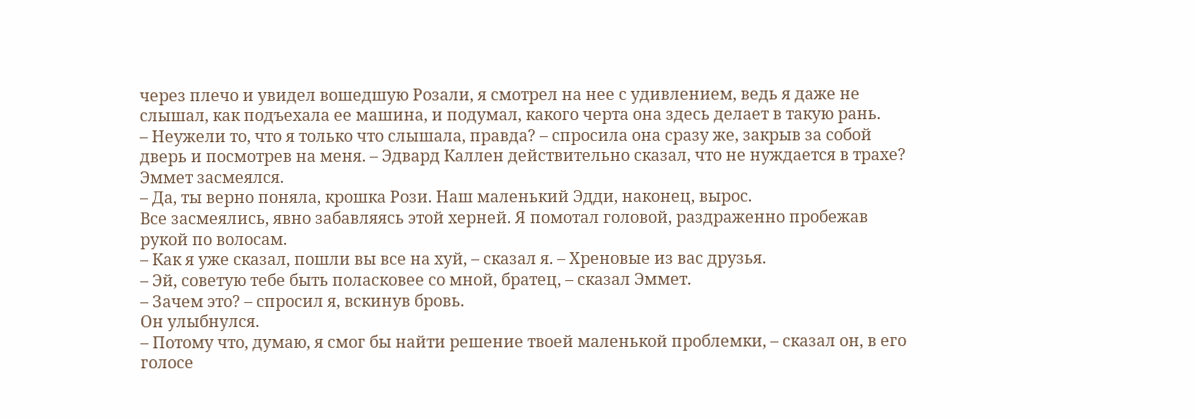через плечо и увидел вошедшую Розали, я смотрел на нее с удивлением, ведь я даже не слышал, как подъехала ее машина, и подумал, какого черта она здесь делает в такую рань.
– Неужели то, что я только что слышала, правда? – спросила она сразу же, закрыв за собой дверь и посмотрев на меня. – Эдвард Каллен действительно сказал, что не нуждается в трахе?
Эммет засмеялся.
– Да, ты верно поняла, крошка Рози. Наш маленький Эдди, наконец, вырос.
Все засмеялись, явно забавляясь этой херней. Я помотал головой, раздраженно пробежав рукой по волосам.
– Как я уже сказал, пошли вы все на хуй, – сказал я. – Хреновые из вас друзья.
– Эй, советую тебе быть поласковее со мной, братец, – сказал Эммет.
– Зачем это? – спросил я, вскинув бровь.
Он улыбнулся.
– Потому что, думаю, я смог бы найти решение твоей маленькой проблемки, – сказал он, в его голосе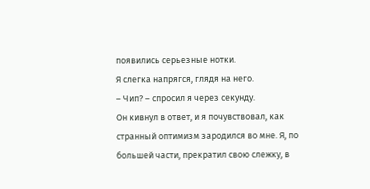появились серьезные нотки.
Я слегка напрягся, глядя на него.
– Чип? – спросил я через секунду.
Он кивнул в ответ, и я почувствовал, как странный оптимизм зародился во мне. Я, по большей части, прекратил свою слежку, в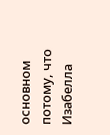основном потому, что Изабелла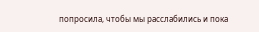попросила, чтобы мы расслабились и пока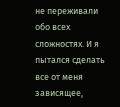не переживали обо всех сложностях. И я пытался сделать все от меня зависящее,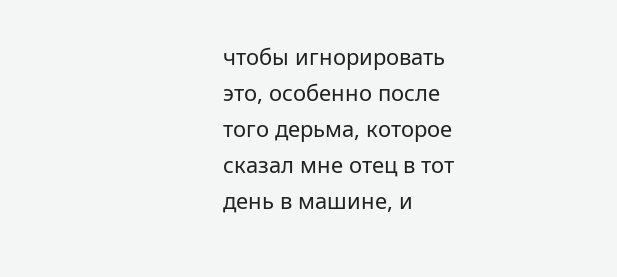чтобы игнорировать это, особенно после того дерьма, которое сказал мне отец в тот день в машине, и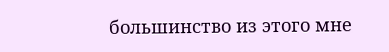большинство из этого мне